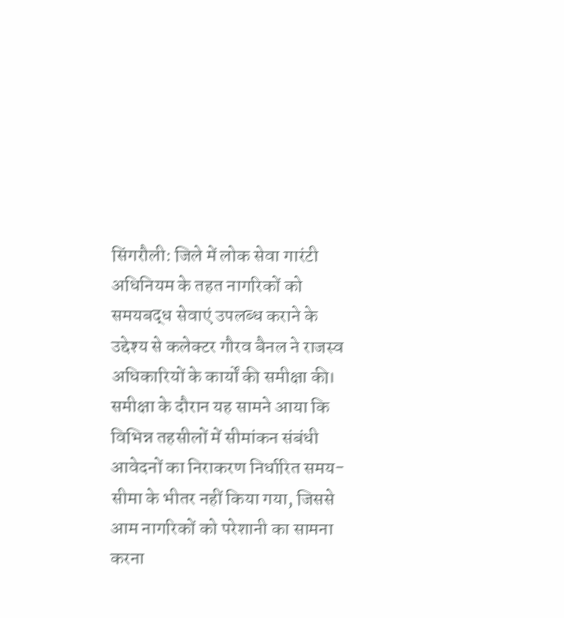सिंगरौली: जिले में लोक सेवा गारंटी अधिनियम के तहत नागरिकों को समयबद्ध सेवाएं उपलब्ध कराने के उद्देश्य से कलेक्टर गौरव बैनल ने राजस्व अधिकारियों के कार्यों की समीक्षा की। समीक्षा के दौरान यह सामने आया कि विभिन्न तहसीलों में सीमांकन संबंधी आवेदनों का निराकरण निर्धारित समय-सीमा के भीतर नहीं किया गया, जिससे आम नागरिकों को परेशानी का सामना करना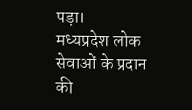पड़ा।
मध्यप्रदेश लोक सेवाओं के प्रदान की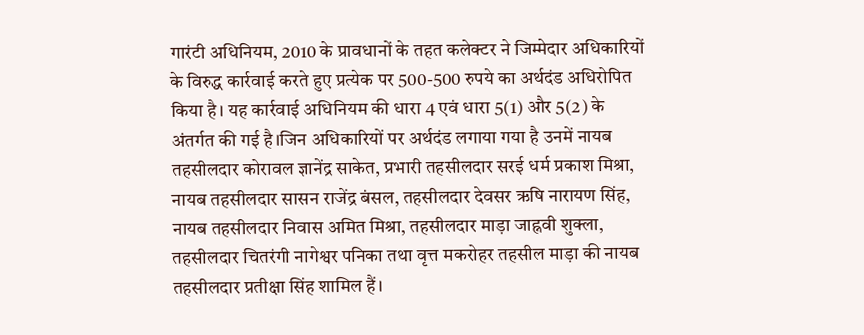गारंटी अधिनियम, 2010 के प्रावधानों के तहत कलेक्टर ने जिम्मेदार अधिकारियों के विरुद्ध कार्रवाई करते हुए प्रत्येक पर 500-500 रुपये का अर्थदंड अधिरोपित किया है। यह कार्रवाई अधिनियम की धारा 4 एवं धारा 5(1) और 5(2) के अंतर्गत की गई है।जिन अधिकारियों पर अर्थदंड लगाया गया है उनमें नायब तहसीलदार कोरावल ज्ञानेंद्र साकेत, प्रभारी तहसीलदार सरई धर्म प्रकाश मिश्रा, नायब तहसीलदार सासन राजेंद्र बंसल, तहसीलदार देवसर ऋषि नारायण सिंह, नायब तहसीलदार निवास अमित मिश्रा, तहसीलदार माड़ा जाह्नवी शुक्ला, तहसीलदार चितरंगी नागेश्वर पनिका तथा वृत्त मकरोहर तहसील माड़ा की नायब तहसीलदार प्रतीक्षा सिंह शामिल हैं।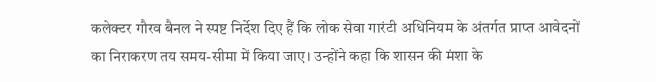कलेक्टर गौरव बैनल ने स्पष्ट निर्देश दिए हैं कि लोक सेवा गारंटी अधिनियम के अंतर्गत प्राप्त आवेदनों का निराकरण तय समय-सीमा में किया जाए। उन्होंने कहा कि शासन की मंशा के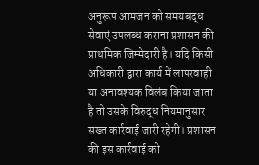अनुरूप आमजन को समयबद्ध सेवाएं उपलब्ध कराना प्रशासन की प्राथमिक जिम्मेदारी है। यदि किसी अधिकारी द्वारा कार्य में लापरवाही या अनावश्यक विलंब किया जाता है तो उसके विरुद्ध नियमानुसार सख्त कार्रवाई जारी रहेगी। प्रशासन की इस कार्रवाई को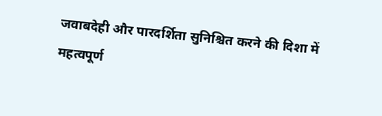जवाबदेही और पारदर्शिता सुनिश्चित करने की दिशा में महत्वपूर्ण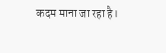कदम माना जा रहा है।